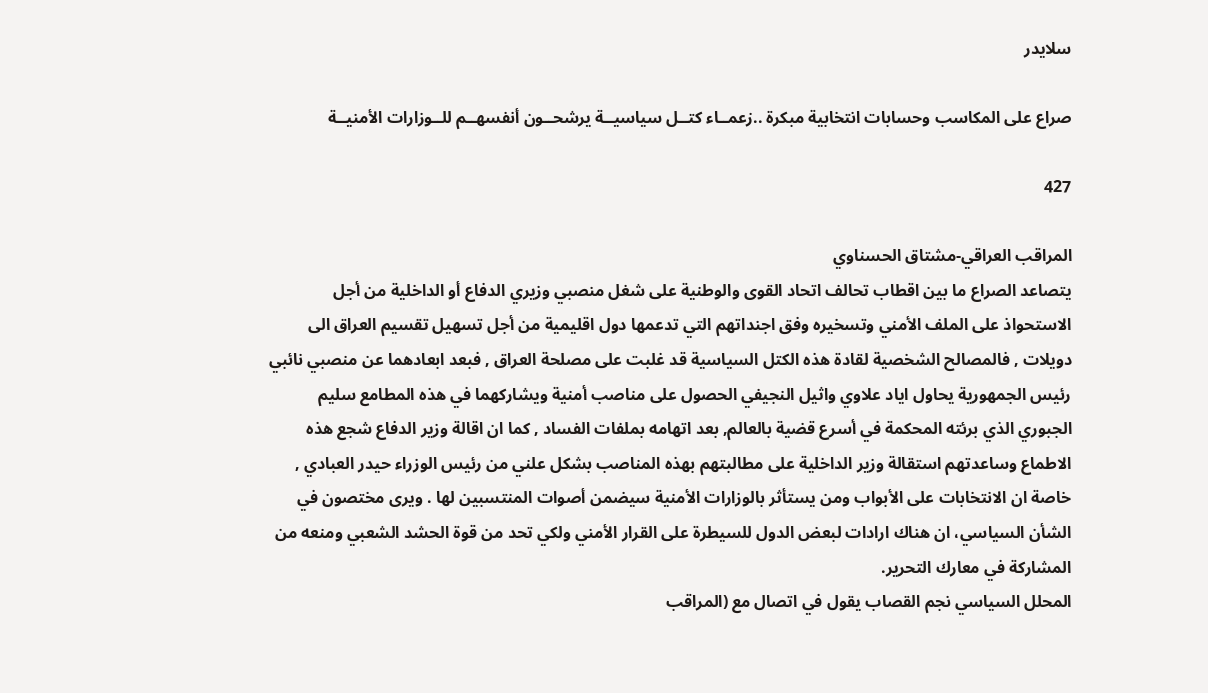سلايدر

صراع على المكاسب وحسابات انتخابية مبكرة ..زعمــاء كتــل سياسيــة يرشحــون أنفسهــم للــوزارات الأمنيــة

427

المراقب العراقي-مشتاق الحسناوي
يتصاعد الصراع ما بين اقطاب تحالف اتحاد القوى والوطنية على شغل منصبي وزيري الدفاع أو الداخلية من أجل الاستحواذ على الملف الأمني وتسخيره وفق اجنداتهم التي تدعمها دول اقليمية من أجل تسهيل تقسيم العراق الى دويلات , فالمصالح الشخصية لقادة هذه الكتل السياسية قد غلبت على مصلحة العراق , فبعد ابعادهما عن منصبي نائبي رئيس الجمهورية يحاول اياد علاوي واثيل النجيفي الحصول على مناصب أمنية ويشاركهما في هذه المطامع سليم الجبوري الذي برئته المحكمة في أسرع قضية بالعالم, بعد اتهامه بملفات الفساد , كما ان اقالة وزير الدفاع شجع هذه الاطماع وساعدتهم استقالة وزير الداخلية على مطالبتهم بهذه المناصب بشكل علني من رئيس الوزراء حيدر العبادي , خاصة ان الانتخابات على الأبواب ومن يستأثر بالوزارات الأمنية سيضمن أصوات المنتسبين لها . ويرى مختصون في الشأن السياسي، ان هناك ارادات لبعض الدول للسيطرة على القرار الأمني ولكي تحد من قوة الحشد الشعبي ومنعه من المشاركة في معارك التحرير.
المحلل السياسي نجم القصاب يقول في اتصال مع (المراقب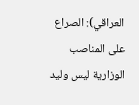العراقي): الصراع على المناصب الوزارية ليس وليد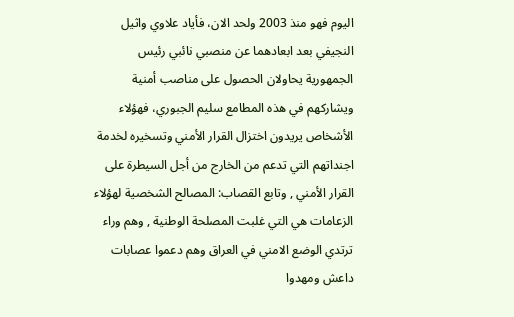اليوم فهو منذ 2003 ولحد الان، فأياد علاوي واثيل النجيفي بعد ابعادهما عن منصبي نائبي رئيس الجمهورية يحاولان الحصول على مناصب أمنية ويشاركهم في هذه المطامع سليم الجبوري، فهؤلاء الأشخاص يريدون اختزال القرار الأمني وتسخيره لخدمة اجنداتهم التي تدعم من الخارج من أجل السيطرة على القرار الأمني , وتابع القصاب: المصالح الشخصية لهؤلاء الزعامات هي التي غلبت المصلحة الوطنية , وهم وراء ترتدي الوضع الامني في العراق وهم دعموا عصابات داعش ومهدوا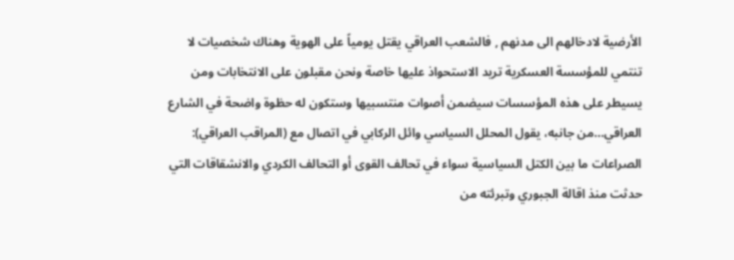الأرضية لادخالهم الى مدنهم , فالشعب العراقي يقتل يومياً على الهوية وهناك شخصيات لا تنتمي للمؤسسة العسكرية تريد الاستحواذ عليها خاصة ونحن مقبلون على الانتخابات ومن يسيطر على هذه المؤسسات سيضمن أصوات منتسبيها وستكون له حظوة واضحة في الشارع العراقي…من جانبه، يقول المحلل السياسي وائل الركابي في اتصال مع (المراقب العراقي): الصراعات ما بين الكتل السياسية سواء في تحالف القوى أو التحالف الكردي والانشقاقات التي حدثت منذ اقالة الجبوري وتبرئته من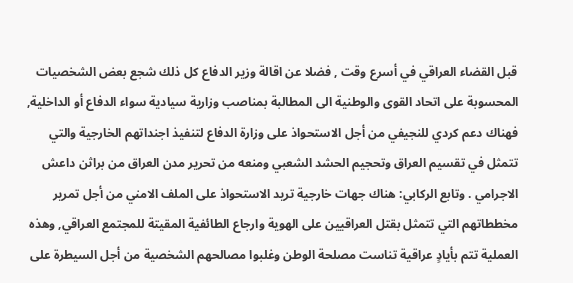قبل القضاء العراقي في أسرع وقت , فضلا عن اقالة وزير الدفاع كل ذلك شجع بعض الشخصيات المحسوبة على اتحاد القوى والوطنية الى المطالبة بمناصب وزارية سيادية سواء الدفاع أو الداخلية, فهناك دعم كردي للنجيفي من أجل الاستحواذ على وزارة الدفاع لتنفيذ اجنداتهم الخارجية والتي تتمثل في تقسيم العراق وتحجيم الحشد الشعبي ومنعه من تحرير مدن العراق من براثن داعش الاجرامي . وتابع الركابي: هناك جهات خارجية تريد الاستحواذ على الملف الامني من أجل تمرير مخططاتهم التي تتمثل بقتل العراقيين على الهوية وارجاع الطائفية المقيتة للمجتمع العراقي, وهذه العملية تتم بأيادٍ عراقية تناست مصلحة الوطن وغلبوا مصالحهم الشخصية من أجل السيطرة على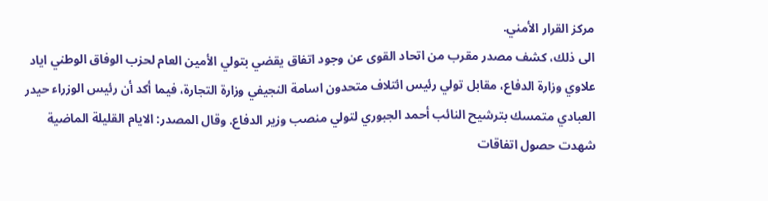مركز القرار الأمني.
الى ذلك، كشف مصدر مقرب من اتحاد القوى عن وجود اتفاق يقضي بتولي الأمين العام لحزب الوفاق الوطني اياد علاوي وزارة الدفاع، مقابل تولي رئيس ائتلاف متحدون اسامة النجيفي وزارة التجارة، فيما أكد أن رئيس الوزراء حيدر العبادي متمسك بترشيح النائب أحمد الجبوري لتولي منصب وزير الدفاع. وقال المصدر: الايام القليلة الماضية شهدت حصول اتفاقات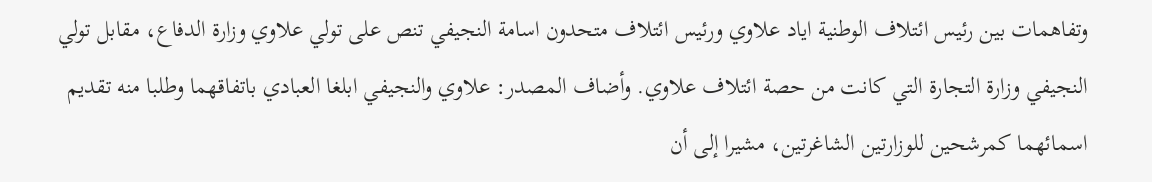وتفاهمات بين رئيس ائتلاف الوطنية اياد علاوي ورئيس ائتلاف متحدون اسامة النجيفي تنص على تولي علاوي وزارة الدفاع، مقابل تولي النجيفي وزارة التجارة التي كانت من حصة ائتلاف علاوي. وأضاف المصدر: علاوي والنجيفي ابلغا العبادي باتفاقهما وطلبا منه تقديم اسمائهما كمرشحين للوزارتين الشاغرتين، مشيرا إلى أن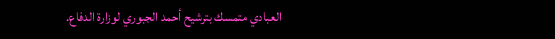العبادي متمسك بترشيح أحمد الجبوري لوزارة الدفاع.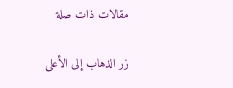مقالات ذات صلة

زر الذهاب إلى الأعلى